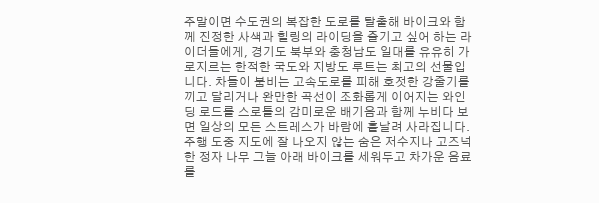주말이면 수도권의 복잡한 도로를 탈출해 바이크와 함께 진정한 사색과 힐링의 라이딩을 즐기고 싶어 하는 라이더들에게, 경기도 북부와 충청남도 일대를 유유히 가로지르는 한적한 국도와 지방도 루트는 최고의 선물입니다. 차들이 붐비는 고속도로를 피해 호젓한 강줄기를 끼고 달리거나 완만한 곡선이 조화롭게 이어지는 와인딩 로드를 스로틀의 감미로운 배기음과 함께 누비다 보면 일상의 모든 스트레스가 바람에 흩날려 사라집니다. 주행 도중 지도에 잘 나오지 않는 숨은 저수지나 고즈넉한 정자 나무 그늘 아래 바이크를 세워두고 차가운 음료를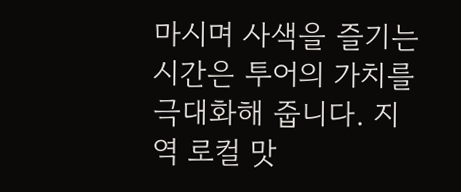마시며 사색을 즐기는 시간은 투어의 가치를 극대화해 줍니다. 지역 로컬 맛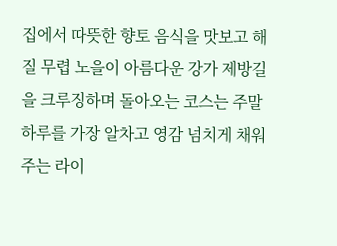집에서 따뜻한 향토 음식을 맛보고 해 질 무렵 노을이 아름다운 강가 제방길을 크루징하며 돌아오는 코스는 주말 하루를 가장 알차고 영감 넘치게 채워주는 라이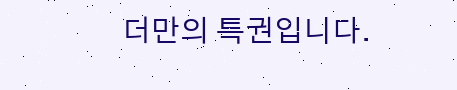더만의 특권입니다.